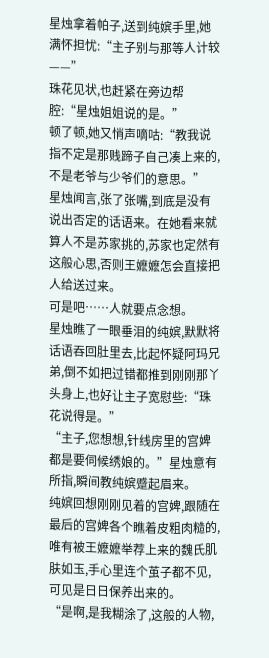星烛拿着帕子,送到纯嫔手里,她满怀担忧:“主子别与那等人计较——”
珠花见状,也赶紧在旁边帮腔:“星烛姐姐说的是。”
顿了顿,她又悄声嘀咕:“教我说指不定是那贱蹄子自己凑上来的,不是老爷与少爷们的意思。”
星烛闻言,张了张嘴,到底是没有说出否定的话语来。在她看来就算人不是苏家挑的,苏家也定然有这般心思,否则王嬷嬷怎会直接把人给送过来。
可是吧……人就要点念想。
星烛瞧了一眼垂泪的纯嫔,默默将话语吞回肚里去,比起怀疑阿玛兄弟,倒不如把过错都推到刚刚那丫头身上,也好让主子宽慰些:“珠花说得是。”
“主子,您想想,针线房里的宫婢都是要伺候绣娘的。”星烛意有所指,瞬间教纯嫔蹙起眉来。
纯嫔回想刚刚见着的宫婢,跟随在最后的宫婢各个瞧着皮粗肉糙的,唯有被王嬷嬷举荐上来的魏氏肌肤如玉,手心里连个茧子都不见,可见是日日保养出来的。
“是啊,是我糊涂了,这般的人物,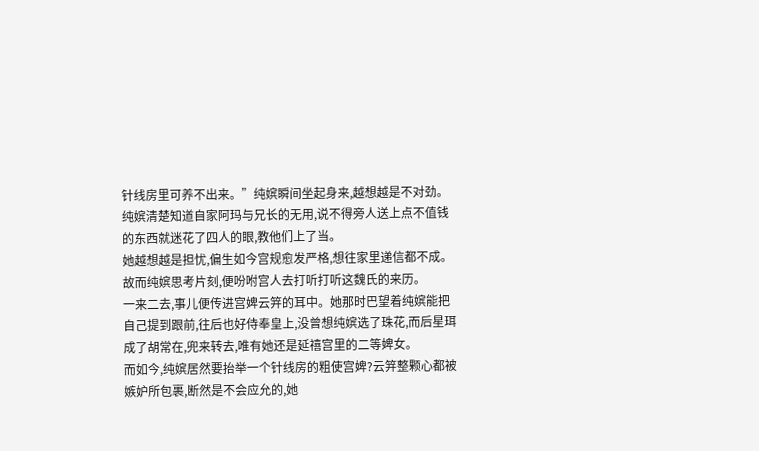针线房里可养不出来。”纯嫔瞬间坐起身来,越想越是不对劲。
纯嫔清楚知道自家阿玛与兄长的无用,说不得旁人送上点不值钱的东西就迷花了四人的眼,教他们上了当。
她越想越是担忧,偏生如今宫规愈发严格,想往家里递信都不成。故而纯嫔思考片刻,便吩咐宫人去打听打听这魏氏的来历。
一来二去,事儿便传进宫婢云笄的耳中。她那时巴望着纯嫔能把自己提到跟前,往后也好侍奉皇上,没曾想纯嫔选了珠花,而后星珥成了胡常在,兜来转去,唯有她还是延禧宫里的二等婢女。
而如今,纯嫔居然要抬举一个针线房的粗使宫婢?云笄整颗心都被嫉妒所包裹,断然是不会应允的,她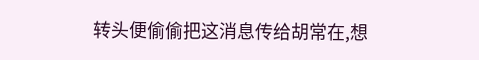转头便偷偷把这消息传给胡常在,想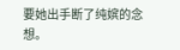要她出手断了纯嫔的念想。